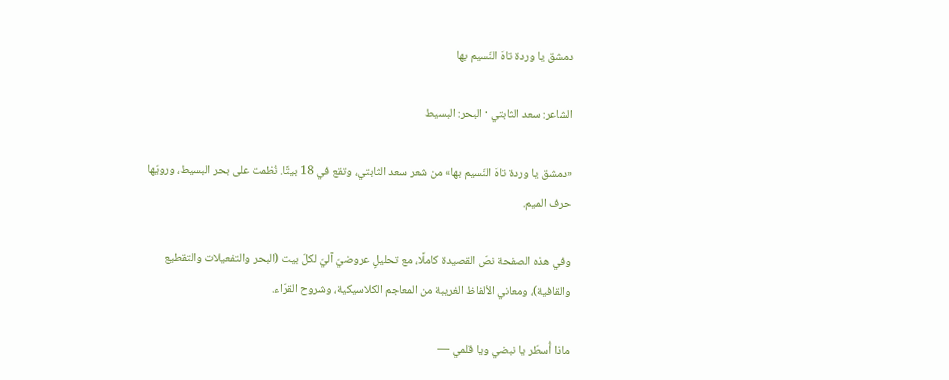دمشق يا وردة تاهَ النّسيم بها

الشاعر: سعد الثابتي · البحر: البسيط

«دمشق يا وردة تاهَ النّسيم بها» من شعر سعد الثابتي، وتقع في 18 بيتًا. نُظمت على بحر البسيط، ورويّها حرف الميم.

وفي هذه الصفحة نصّ القصيدة كاملًا، مع تحليلٍ عروضيّ آليّ لكلّ بيت (البحر والتفعيلات والتقطيع والقافية)، ومعاني الألفاظ الغريبة من المعاجم الكلاسيكية، وشروح القرّاء.

ماذا أُسطّر يا نبضي ويا قلمي —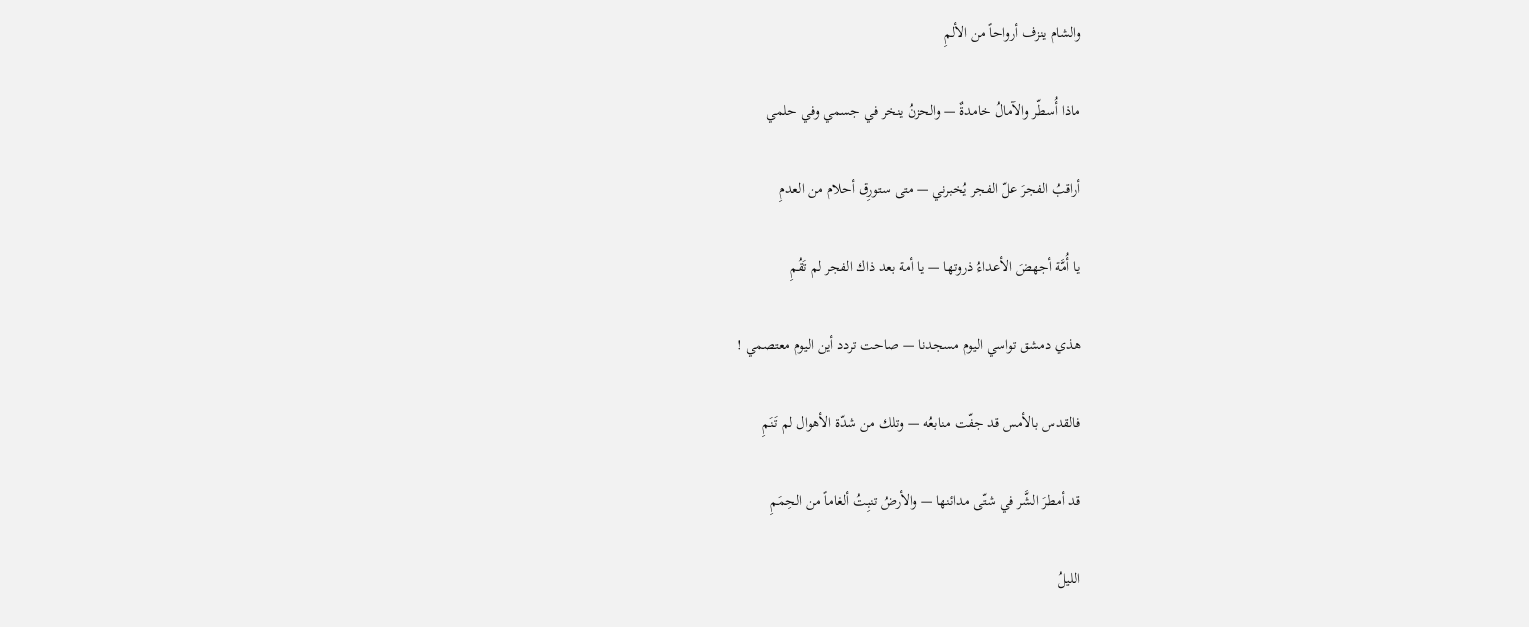والشام ينزف أرواحاً من الألمِ

ماذا أُسطّر والآمالُ خامدةٌ — والحزنُ ينخر في جسمي وفي حلمي

أراقبُ الفجرَ علّ الفجر يُخبرني — متى ستورِق أحلام من العدمِ

يا أُمَّة أجهضَ الأعداءُ ذروتها — يا أمة بعد ذاك الفجر لم تَقُمِ

هذي دمشق تواسي اليوم مسجدنا — صاحت تردد أين اليوم معتصمي !

فالقدس بالأمس قد جفّت منابعُه — وتلك من شدّة الأهوال لم تَنَمِ

قد أمطرَ الشَّر في شتّى مدائنها — والأرضُ تنبِتُ ألغاماً من الحِمَمِ

الليلُ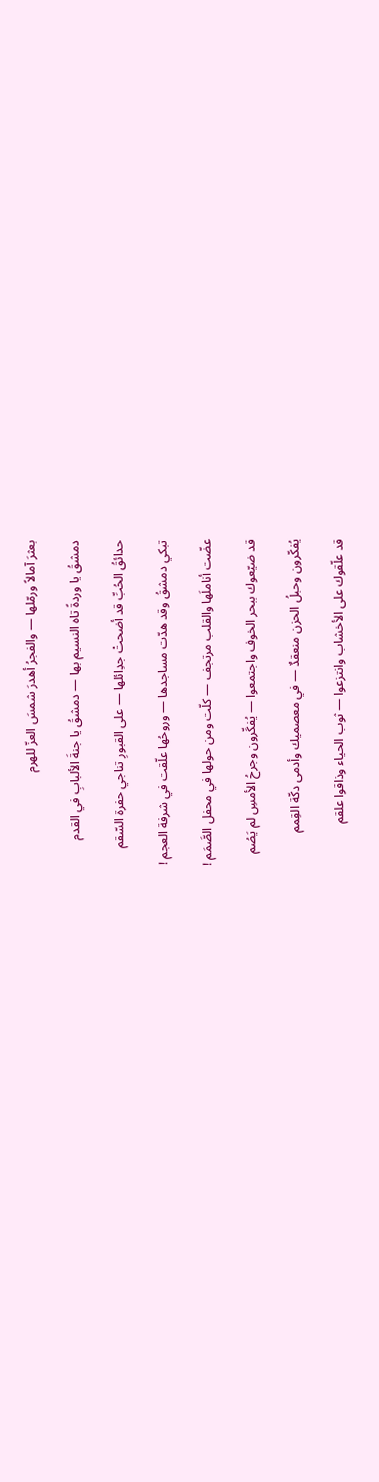بعثرَ آمالاً ورمّلها — والفجرُ أهدرَ شمسَ العزّ للهرم

دمشقُ يا وردةً تاه النسيم بها — دمشقُ يا جنةَ الألبابِ في القدم

حدائقُ الحُبِّ قد أضحتْ جدِائلها — على القبورِ تناجي حفرة السّقم

تبكي دمشقُ وقد هدّت مساجدها — وروحُها علّقت في شرفة العجم !

عضّت أناملَها والقلب مرتجف — كلّت ومن حولها في محفل الصَّمَم !

قد ضيّعوك ببحر الخوف واجتمعوا — يُفكِّرون وجرحُ الأمسِ لم يَصُم

يُفكّرون وحبلُ الحزن منعقدٌ — في معصميك وأدمى دكّة القِمم

قد علّقوك على الأخشاب وانتزعوا — ثوب الحياء وذاقوا علقم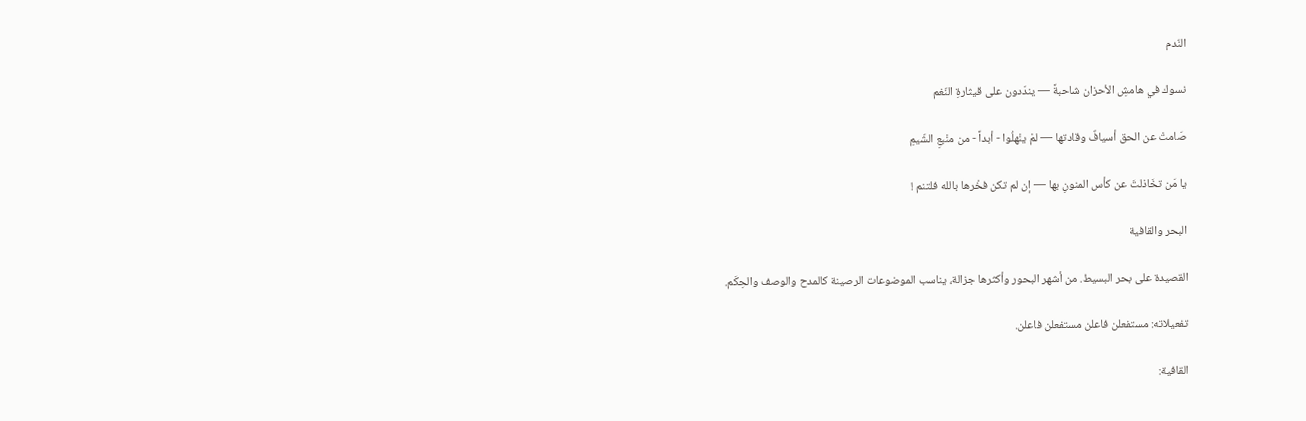النّدم

نسوك في هامشِ الأحزان شاحبةً — يندّدون على قيثارةِ النّغم

صَامتْ عن الحق أسيافٌ وقادتها — لمْ ينْهلُوا - أبداً - من منْبعِ الشّيمِ

يا مَن تخَاذلتَ عن كأس المنونِ بها — إن لم تكن فخْرها بالله فلتنم !

البحر والقافية

القصيدة على بحر البسيط. من أشهر البحور وأكثرها جزالة، يناسب الموضوعات الرصينة كالمدح والوصف والحِكَم.

تفعيلاته: مستفعلن فاعلن مستفعلن فاعلن.

القافية: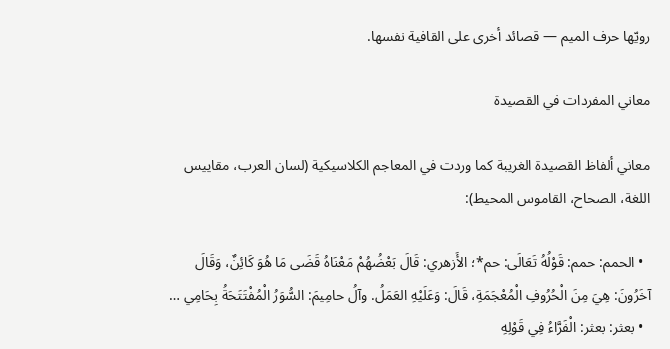رويّها حرف الميم — قصائد أخرى على القافية نفسها.

معاني المفردات في القصيدة

معاني ألفاظ القصيدة الغريبة كما وردت في المعاجم الكلاسيكية (لسان العرب، مقاييس اللغة، الصحاح، القاموس المحيط):

  • الحمم: حمم: قَوْلُهُ تَعَالَى: حم*؛ الأَزهري: قَالَ بَعْضُهُمْ مَعْنَاهُ قَضَى مَا هُوَ كَائِنٌ، وَقَالَ آخَرُونَ: هِيَ مِنَ الْحُرُوفِ الْمُعْجَمَةِ، قَالَ: وَعَلَيْهِ العَمَلُ. وآلُ حامِيمَ: السُّوَرُ الْمُفْتَتَحَةُ بِحَامِي …
  • بعثر: بعثر: الْفَرَّاءُ فِي قَوْلِهِ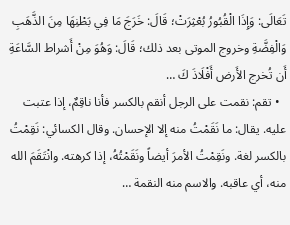تَعَالَى: وَإِذَا الْقُبُورُ بُعْثِرَتْ؛ قَالَ: خَرَجَ مَا فِي بَطْنِهَا مِنَ الذَّهَبِ وَالْفِضَّةِ وخروج الموتى بعد ذلك؛ قَالَ: وَهُوَ مِنْ أَشراط السَّاعَةِ أَن تُخرج الأَرض أَفْلَاذَ كَ …
  • تقم: نقمت على الرجل أنقم بالكسر فأنا ناقِمٌ، إذا عتبت عليه. يقال: ما نَقَمْتُ منه إلا الإحسان. وقال الكسائي: نَقِمْتُ بالكسر لغة. ونَقِمْتُ الأمرَ أيضاً ونَقَمْتُهُ، إذا كرهته. وانْتَقَمَ الله منه، أي عاقبه. والاسم منه النقمة …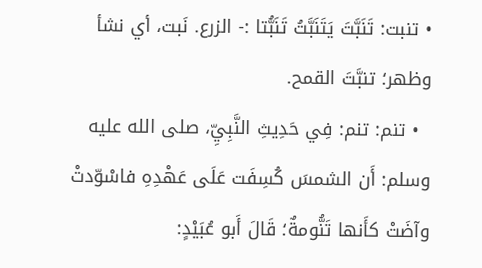• تنبت: تَنَبَّتَ يَتَنَبَّتُ تَنَبُّتا :- الزرع. نَبت، أي نشأ وظهر؛ تنبَّتَ القمح.
  • تنم: تنم: فِي حَدِيثِ النَّبِيِّ، صلى الله عليه وسلم: أَن الشمسَ كُسِفَت عَلَى عَهْدِهِ فاسْوّدتْ وآضَتْ كأَنها تَنُّومةٌ؛ قَالَ أَبو عُبَيْدٍ: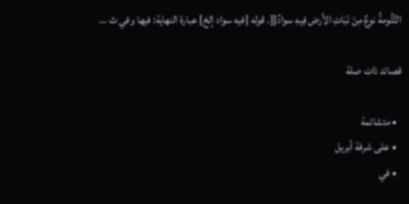التَّنُّومةُ نوعٌ مِنْ نَبَاتِ الأَرض فِيهِ سوادٌ[[. قوله [فيه سواد إلخ] عبارة النهاية: فيها وفي ث …

قصائد ذات صلة

  • متشائمة
  • على شرفة أبريل
  • في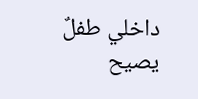داخلي طفلٌ يصيح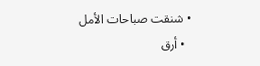• شنقت صباحات الأمل
  • أرق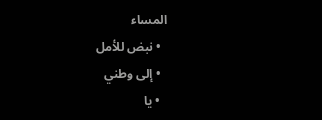المساء
  • نبض للأمل
  • إلى وطني
  • يا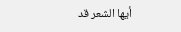أيها الشعر قد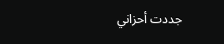جددت أحزاني